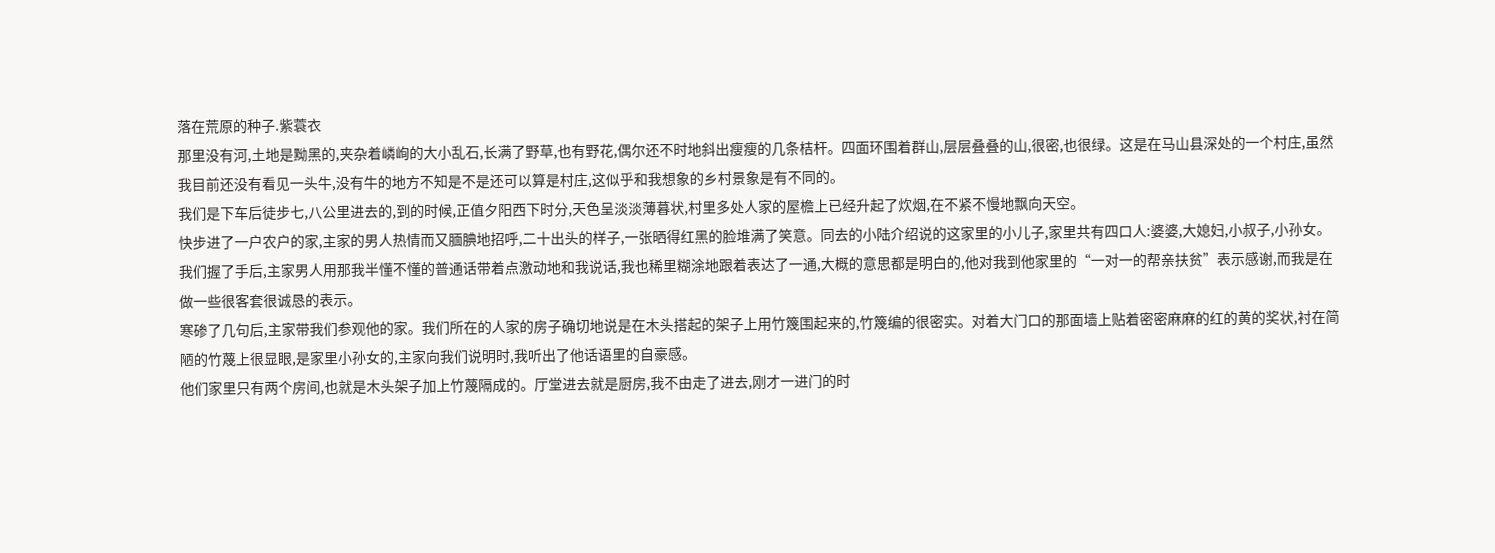落在荒原的种子.紫蓑衣
那里没有河,土地是黝黑的,夹杂着嶙峋的大小乱石,长满了野草,也有野花,偶尔还不时地斜出瘦瘦的几条桔杆。四面环围着群山,层层叠叠的山,很密,也很绿。这是在马山县深处的一个村庄,虽然我目前还没有看见一头牛,没有牛的地方不知是不是还可以算是村庄,这似乎和我想象的乡村景象是有不同的。
我们是下车后徒步七,八公里进去的,到的时候,正值夕阳西下时分,天色呈淡淡薄暮状,村里多处人家的屋檐上已经升起了炊烟,在不紧不慢地飘向天空。
快步进了一户农户的家,主家的男人热情而又腼腆地招呼,二十出头的样子,一张晒得红黑的脸堆满了笑意。同去的小陆介绍说的这家里的小儿子,家里共有四口人:婆婆,大媳妇,小叔子,小孙女。我们握了手后,主家男人用那我半懂不懂的普通话带着点激动地和我说话,我也稀里糊涂地跟着表达了一通,大概的意思都是明白的,他对我到他家里的“一对一的帮亲扶贫”表示感谢,而我是在做一些很客套很诚恳的表示。
寒碜了几句后,主家带我们参观他的家。我们所在的人家的房子确切地说是在木头搭起的架子上用竹篾围起来的,竹篾编的很密实。对着大门口的那面墙上贴着密密麻麻的红的黄的奖状,衬在简陋的竹蔑上很显眼,是家里小孙女的,主家向我们说明时,我听出了他话语里的自豪感。
他们家里只有两个房间,也就是木头架子加上竹蔑隔成的。厅堂进去就是厨房,我不由走了进去,刚才一进门的时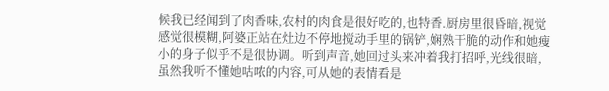候我已经闻到了肉香味,农村的肉食是很好吃的,也特香.厨房里很昏暗,视觉感觉很模糊,阿婆正站在灶边不停地搅动手里的锅铲,娴熟干脆的动作和她瘦小的身子似乎不是很协调。听到声音,她回过头来冲着我打招呼,光线很暗,虽然我听不懂她咕哝的内容,可从她的表情看是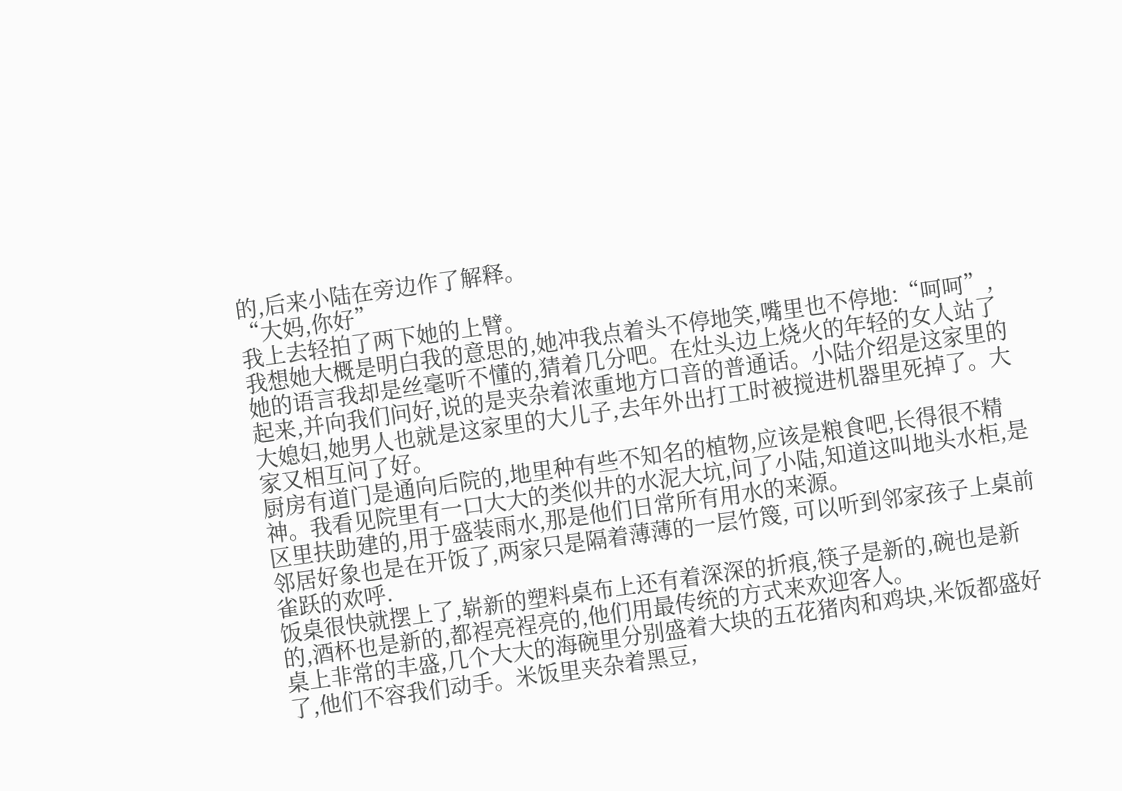的,后来小陆在旁边作了解释。
“大妈,你好”
我上去轻拍了两下她的上臂。
我想她大概是明白我的意思的,她冲我点着头不停地笑,嘴里也不停地:“呵呵”,她的语言我却是丝毫听不懂的,猜着几分吧。在灶头边上烧火的年轻的女人站了起来,并向我们问好,说的是夹杂着浓重地方口音的普通话。小陆介绍是这家里的大媳妇,她男人也就是这家里的大儿子,去年外出打工时被搅进机器里死掉了。大家又相互问了好。
厨房有道门是通向后院的,地里种有些不知名的植物,应该是粮食吧,长得很不精神。我看见院里有一口大大的类似井的水泥大坑,问了小陆,知道这叫地头水柜,是区里扶助建的,用于盛装雨水,那是他们日常所有用水的来源。
邻居好象也是在开饭了,两家只是隔着薄薄的一层竹篾, 可以听到邻家孩子上桌前雀跃的欢呼.
饭桌很快就摆上了,崭新的塑料桌布上还有着深深的折痕,筷子是新的,碗也是新的,酒杯也是新的,都裎亮裎亮的,他们用最传统的方式来欢迎客人。
桌上非常的丰盛,几个大大的海碗里分别盛着大块的五花猪肉和鸡块,米饭都盛好了,他们不容我们动手。米饭里夹杂着黑豆,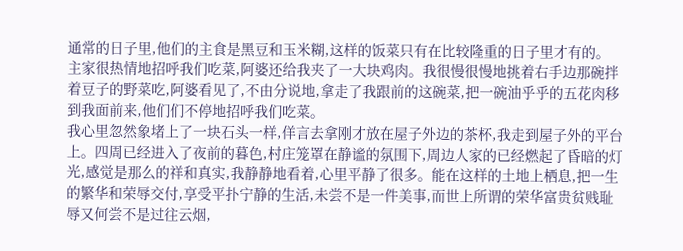通常的日子里,他们的主食是黑豆和玉米糊,这样的饭菜只有在比较隆重的日子里才有的。
主家很热情地招呼我们吃菜,阿婆还给我夹了一大块鸡肉。我很慢很慢地挑着右手边那碗拌着豆子的野菜吃,阿婆看见了,不由分说地,拿走了我跟前的这碗菜,把一碗油乎乎的五花肉移到我面前来,他们们不停地招呼我们吃菜。
我心里忽然象堵上了一块石头一样,佯言去拿刚才放在屋子外边的茶杯,我走到屋子外的平台上。四周已经进入了夜前的暮色,村庄笼罩在静谧的氛围下,周边人家的已经燃起了昏暗的灯光,感觉是那么的祥和真实,我静静地看着,心里平静了很多。能在这样的土地上栖息,把一生的繁华和荣辱交付,享受平扑宁静的生活,未尝不是一件美事,而世上所谓的荣华富贵贫贱耻辱又何尝不是过往云烟,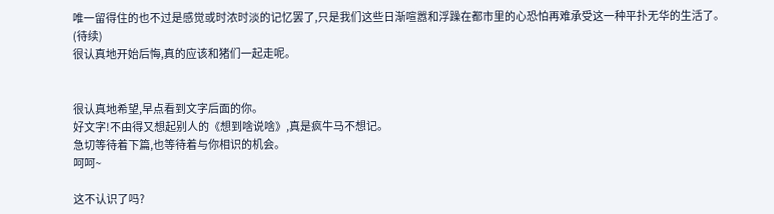唯一留得住的也不过是感觉或时浓时淡的记忆罢了,只是我们这些日渐喧嚣和浮躁在都市里的心恐怕再难承受这一种平扑无华的生活了。
(待续)
很认真地开始后悔,真的应该和猪们一起走呢。


很认真地希望,早点看到文字后面的你。
好文字!不由得又想起别人的《想到啥说啥》,真是疯牛马不想记。
急切等待着下篇,也等待着与你相识的机会。
呵呵~

这不认识了吗?